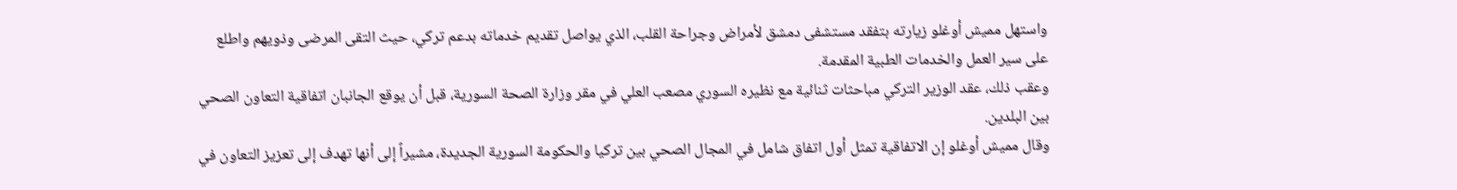واستهل مميش أوغلو زيارته بتفقد مستشفى دمشق لأمراض وجراحة القلب، الذي يواصل تقديم خدماته بدعم تركي، حيث التقى المرضى وذويهم واطلع على سير العمل والخدمات الطبية المقدمة.
وعقب ذلك، عقد الوزير التركي مباحثات ثنائية مع نظيره السوري مصعب العلي في مقر وزارة الصحة السورية، قبل أن يوقع الجانبان اتفاقية التعاون الصحي بين البلدين.
وقال مميش أوغلو إن الاتفاقية تمثل أول اتفاق شامل في المجال الصحي بين تركيا والحكومة السورية الجديدة، مشيراً إلى أنها تهدف إلى تعزيز التعاون في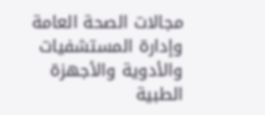مجالات الصحة العامة وإدارة المستشفيات والأدوية والأجهزة الطبية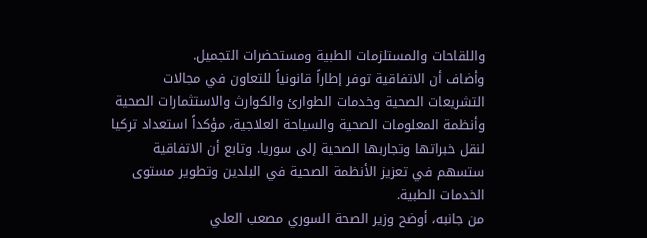واللقاحات والمستلزمات الطبية ومستحضرات التجميل.
وأضاف أن الاتفاقية توفر إطاراً قانونياً للتعاون في مجالات التشريعات الصحية وخدمات الطوارئ والكوارث والاستثمارات الصحية وأنظمة المعلومات الصحية والسياحة العلاجية، مؤكداً استعداد تركيا لنقل خبراتها وتجاربها الصحية إلى سوريا. وتابع أن الاتفاقية ستسهم في تعزيز الأنظمة الصحية في البلدين وتطوير مستوى الخدمات الطبية.
من جانبه، أوضح وزير الصحة السوري مصعب العلي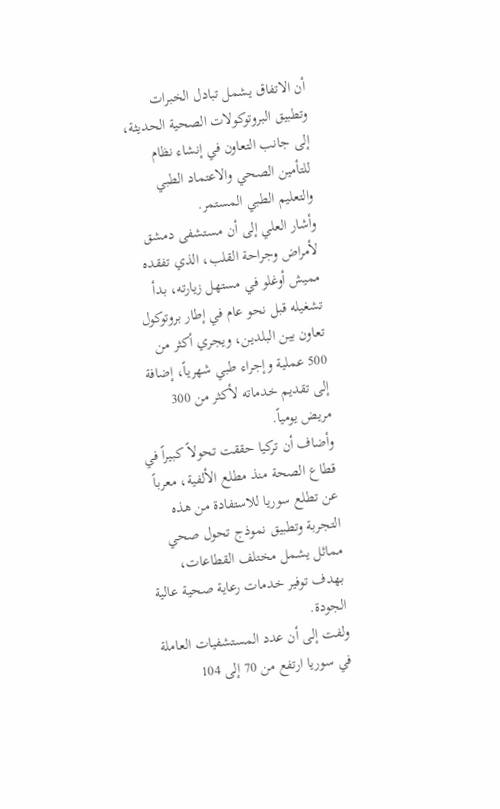أن الاتفاق يشمل تبادل الخبرات وتطبيق البروتوكولات الصحية الحديثة، إلى جانب التعاون في إنشاء نظام للتأمين الصحي والاعتماد الطبي والتعليم الطبي المستمر.
وأشار العلي إلى أن مستشفى دمشق لأمراض وجراحة القلب، الذي تفقده مميش أوغلو في مستهل زيارته، بدأ تشغيله قبل نحو عام في إطار بروتوكول تعاون بين البلدين، ويجري أكثر من 500 عملية وإجراء طبي شهرياً، إضافة إلى تقديم خدماته لأكثر من 300 مريض يومياً.
وأضاف أن تركيا حققت تحولاً كبيراً في قطاع الصحة منذ مطلع الألفية، معرباً عن تطلع سوريا للاستفادة من هذه التجربة وتطبيق نموذج تحول صحي مماثل يشمل مختلف القطاعات، بهدف توفير خدمات رعاية صحية عالية الجودة.
ولفت إلى أن عدد المستشفيات العاملة في سوريا ارتفع من 70 إلى 104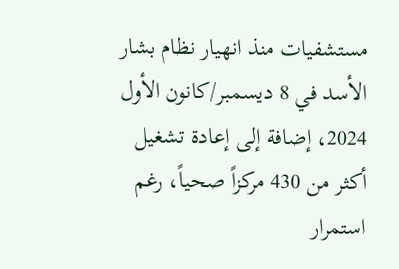مستشفيات منذ انهيار نظام بشار الأسد في 8 ديسمبر/كانون الأول 2024، إضافة إلى إعادة تشغيل أكثر من 430 مركزاً صحياً، رغم استمرار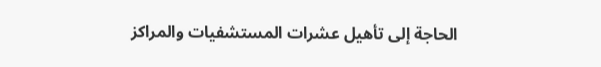الحاجة إلى تأهيل عشرات المستشفيات والمراكز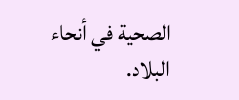الصحية في أنحاء البلاد.